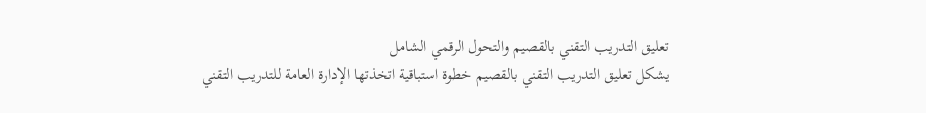تعليق التدريب التقني بالقصيم والتحول الرقمي الشامل
يشكل تعليق التدريب التقني بالقصيم خطوة استباقية اتخذتها الإدارة العامة للتدريب التقني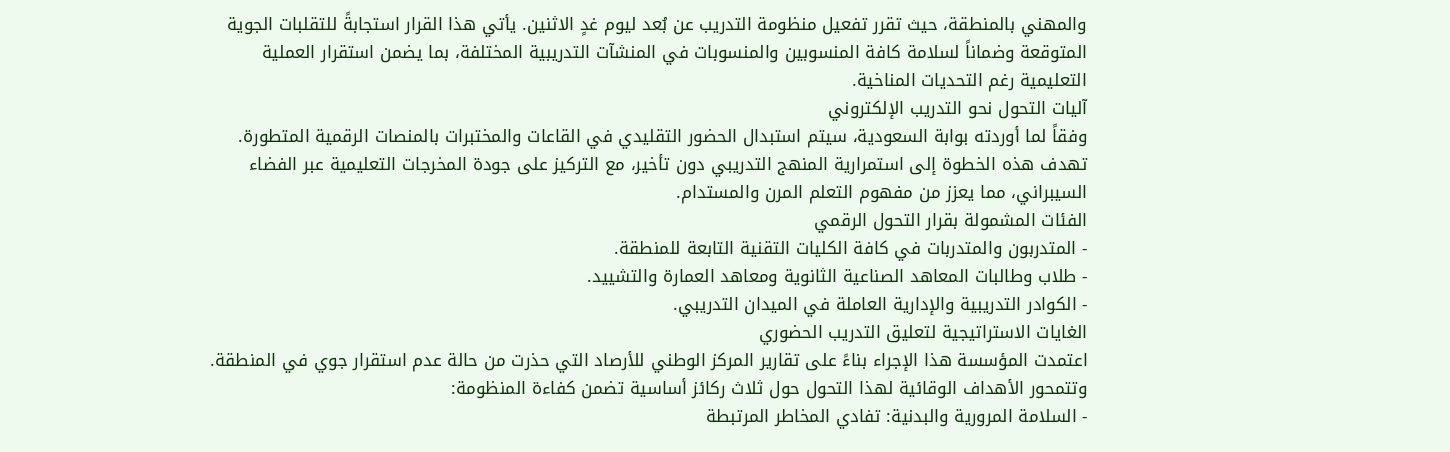والمهني بالمنطقة، حيث تقرر تفعيل منظومة التدريب عن بُعد ليوم غدٍ الاثنين. يأتي هذا القرار استجابةً للتقلبات الجوية المتوقعة وضماناً لسلامة كافة المنسوبين والمنسوبات في المنشآت التدريبية المختلفة، بما يضمن استقرار العملية التعليمية رغم التحديات المناخية.
آليات التحول نحو التدريب الإلكتروني
وفقاً لما أوردته بوابة السعودية، سيتم استبدال الحضور التقليدي في القاعات والمختبرات بالمنصات الرقمية المتطورة. تهدف هذه الخطوة إلى استمرارية المنهج التدريبي دون تأخير، مع التركيز على جودة المخرجات التعليمية عبر الفضاء السيبراني، مما يعزز من مفهوم التعلم المرن والمستدام.
الفئات المشمولة بقرار التحول الرقمي
- المتدربون والمتدربات في كافة الكليات التقنية التابعة للمنطقة.
- طلاب وطالبات المعاهد الصناعية الثانوية ومعاهد العمارة والتشييد.
- الكوادر التدريبية والإدارية العاملة في الميدان التدريبي.
الغايات الاستراتيجية لتعليق التدريب الحضوري
اعتمدت المؤسسة هذا الإجراء بناءً على تقارير المركز الوطني للأرصاد التي حذرت من حالة عدم استقرار جوي في المنطقة. وتتمحور الأهداف الوقائية لهذا التحول حول ثلاث ركائز أساسية تضمن كفاءة المنظومة:
- السلامة المرورية والبدنية: تفادي المخاطر المرتبطة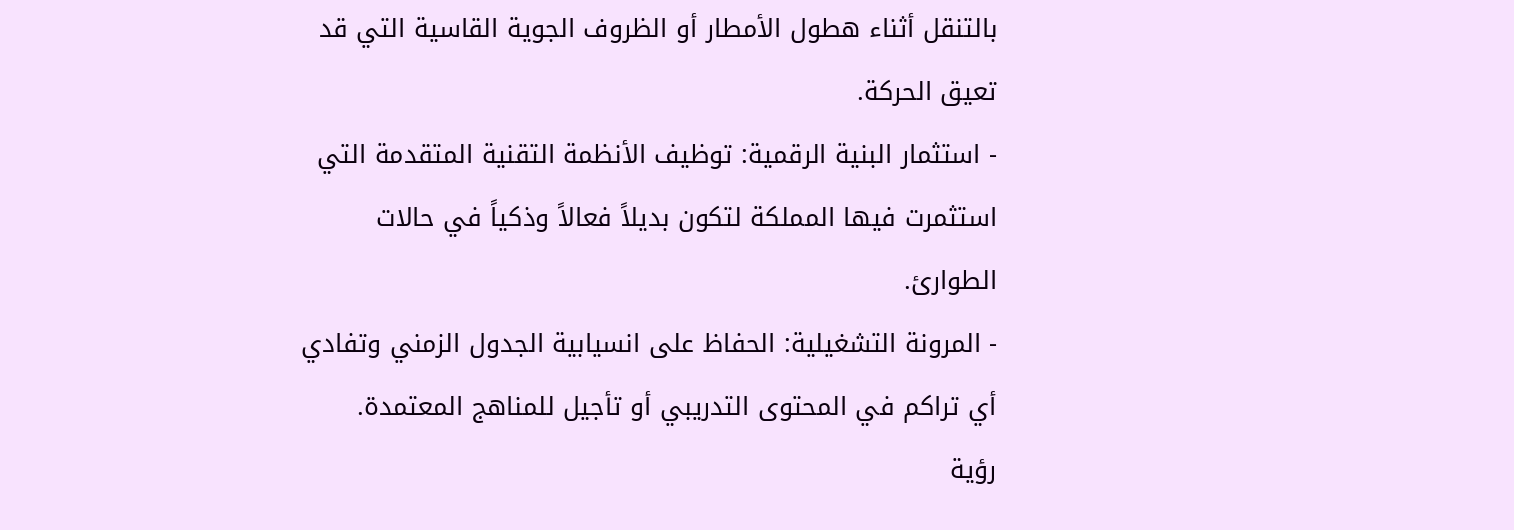بالتنقل أثناء هطول الأمطار أو الظروف الجوية القاسية التي قد تعيق الحركة.
- استثمار البنية الرقمية: توظيف الأنظمة التقنية المتقدمة التي استثمرت فيها المملكة لتكون بديلاً فعالاً وذكياً في حالات الطوارئ.
- المرونة التشغيلية: الحفاظ على انسيابية الجدول الزمني وتفادي أي تراكم في المحتوى التدريبي أو تأجيل للمناهج المعتمدة.
رؤية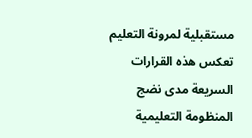مستقبلية لمرونة التعليم
تعكس هذه القرارات السريعة مدى نضج المنظومة التعليمية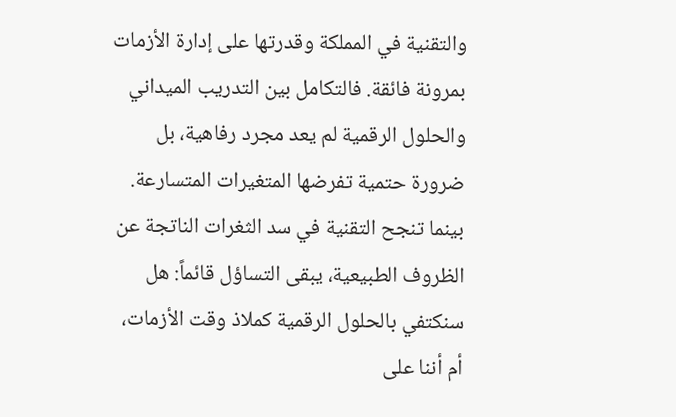والتقنية في المملكة وقدرتها على إدارة الأزمات بمرونة فائقة. فالتكامل بين التدريب الميداني والحلول الرقمية لم يعد مجرد رفاهية، بل ضرورة حتمية تفرضها المتغيرات المتسارعة.
بينما تنجح التقنية في سد الثغرات الناتجة عن الظروف الطبيعية، يبقى التساؤل قائماً: هل سنكتفي بالحلول الرقمية كملاذ وقت الأزمات، أم أننا على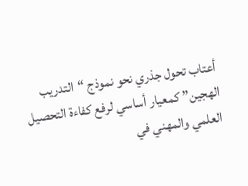أعتاب تحول جذري نحو نموذج “التدريب الهجين” كمعيار أساسي لرفع كفاءة التحصيل العلمي والمهني في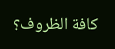كافة الظروف؟